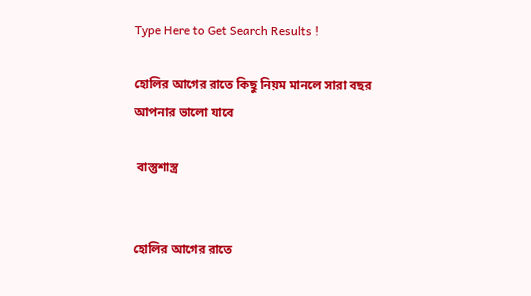Type Here to Get Search Results !

হোলির আগের রাতে কিছু নিয়ম মানলে সারা বছর আপনার ভালো যাবে

 বাস্তুশাস্ত্র


হোলির আগের রাতে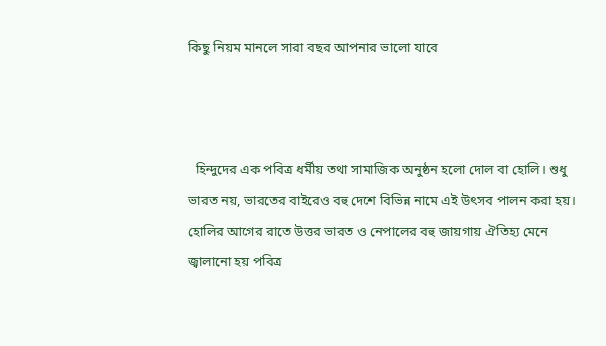কিছু নিয়ম মানলে সারা বছর আপনার ভালো যাবে



  হিন্দুদের এক পবিত্র ধৰ্মীয় তথা সামাজিক অনুষ্ঠন হলো দোল বা হোলি। শুধু ভারত নয়, ভারতের বাইরেও বহু দেশে বিভিন্ন নামে এই উৎসব পালন করা হয়। হোলির আগের রাতে উত্তর ভারত ও নেপালের বহু জায়গায় ঐতিহ্য মেনে জ্বালানো হয় পবিত্র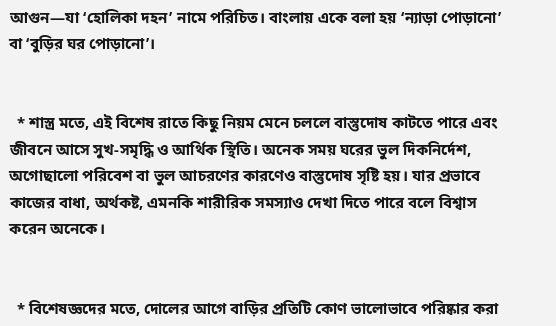আগুন—যা ‘হোলিকা দহন’ নামে পরিচিত। বাংলায় একে বলা হয় ‘ন্যাড়া পোড়ানো’ বা ‘বুড়ির ঘর পোড়ানো’।


  * শাস্ত্র মতে, এই বিশেষ রাতে কিছু নিয়ম মেনে চললে বাস্তুদোষ কাটতে পারে এবং জীবনে আসে সুখ-সমৃদ্ধি ও আর্থিক স্থিতি। অনেক সময় ঘরের ভুল দিকনির্দেশ, অগোছালো পরিবেশ বা ভুল আচরণের কারণেও বাস্তুদোষ সৃষ্টি হয়। যার প্রভাবে কাজের বাধা, অর্থকষ্ট, এমনকি শারীরিক সমস্যাও দেখা দিতে পারে বলে বিশ্বাস করেন অনেকে।


  * বিশেষজ্ঞদের মতে, দোলের আগে বাড়ির প্রতিটি কোণ ভালোভাবে পরিষ্কার করা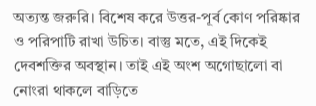অত্যন্ত জরুরি। বিশেষ করে উত্তর-পূর্ব কোণ পরিষ্কার ও পরিপাটি রাখা উচিত। বাস্তু মতে, এই দিকেই দেবশক্তির অবস্থান। তাই এই অংশ অগোছালো বা নোংরা থাকলে বাড়িতে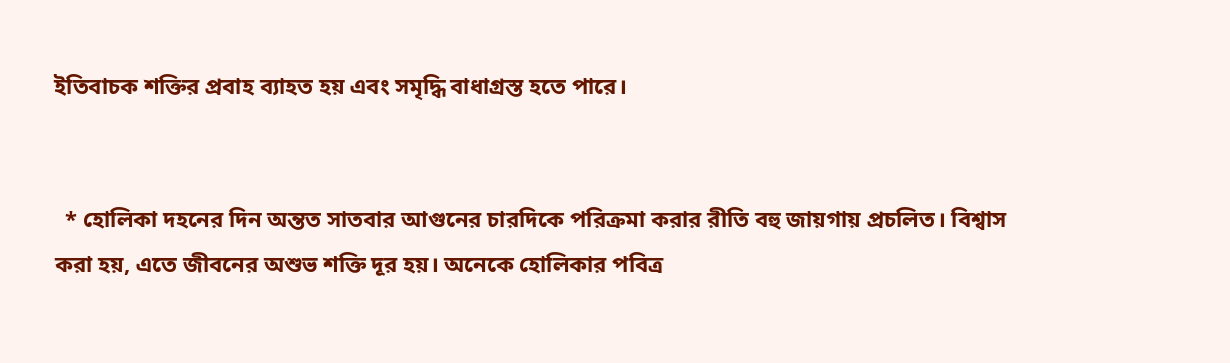ইতিবাচক শক্তির প্রবাহ ব্যাহত হয় এবং সমৃদ্ধি বাধাগ্রস্ত হতে পারে।


  * হোলিকা দহনের দিন অন্তত সাতবার আগুনের চারদিকে পরিক্রমা করার রীতি বহু জায়গায় প্রচলিত। বিশ্বাস করা হয়, এতে জীবনের অশুভ শক্তি দূর হয়। অনেকে হোলিকার পবিত্র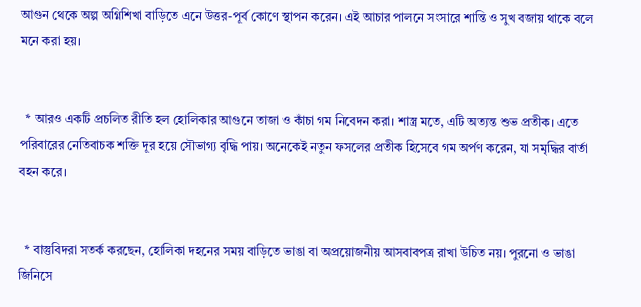আগুন থেকে অল্প অগ্নিশিখা বাড়িতে এনে উত্তর-পূর্ব কোণে স্থাপন করেন। এই আচার পালনে সংসারে শান্তি ও সুখ বজায় থাকে বলে মনে করা হয়।


  * আরও একটি প্রচলিত রীতি হল হোলিকার আগুনে তাজা ও কাঁচা গম নিবেদন করা। শাস্ত্র মতে, এটি অত্যন্ত শুভ প্রতীক। এতে পরিবারের নেতিবাচক শক্তি দূর হয়ে সৌভাগ্য বৃদ্ধি পায়। অনেকেই নতুন ফসলের প্রতীক হিসেবে গম অর্পণ করেন, যা সমৃদ্ধির বার্তা বহন করে।


  * বাস্তুবিদরা সতর্ক করছেন, হোলিকা দহনের সময় বাড়িতে ভাঙা বা অপ্রয়োজনীয় আসবাবপত্র রাখা উচিত নয়। পুরনো ও ভাঙা জিনিসে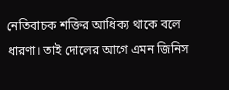নেতিবাচক শক্তির আধিক্য থাকে বলে ধারণা। তাই দোলের আগে এমন জিনিস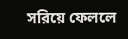সরিয়ে ফেললে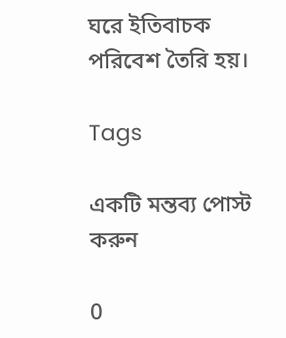ঘরে ইতিবাচক পরিবেশ তৈরি হয়।

Tags

একটি মন্তব্য পোস্ট করুন

0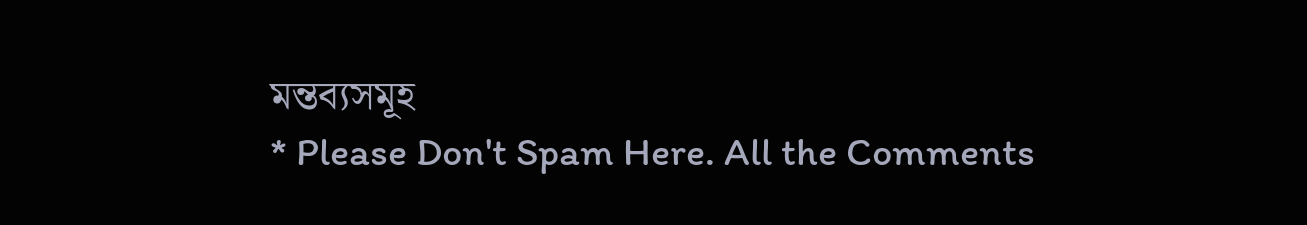মন্তব্যসমূহ
* Please Don't Spam Here. All the Comments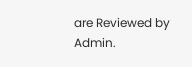are Reviewed by Admin.